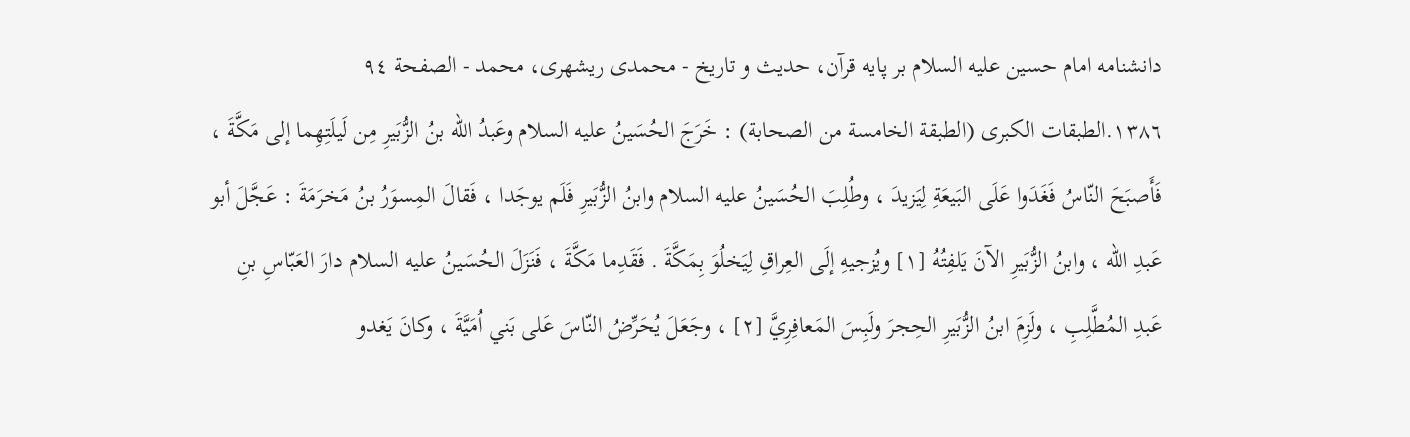دانشنامه امام حسين عليه السلام بر پايه قرآن، حديث و تاریخ - محمدی ریشهری، محمد - الصفحة ٩٤
١٣٨٦.الطبقات الكبرى (الطبقة الخامسة من الصحابة) : خَرَجَ الحُسَينُ عليه السلام وعَبدُ اللّه بنُ الزُّبَيرِ مِن لَيلَتِهِما إلى مَكَّةَ ، فَأَصبَحَ النّاسُ فَغَدَوا عَلَى البَيعَةِ لِيَزيدَ ، وطُلِبَ الحُسَينُ عليه السلام وابنُ الزُّبَيرِ فَلَم يوجَدا ، فَقالَ المِسوَرُ بنُ مَخرَمَةَ : عَجَّلَ أبو عَبدِ اللّه ، وابنُ الزُّبَيرِ الآنَ يَلفِتُهُ [١] ويُزجيهِ إلَى العِراقِ لِيَخلُوَ بِمَكَّةَ . فَقَدِما مَكَّةَ ، فَنَزَلَ الحُسَينُ عليه السلام دارَ العَبّاسِ بنِ عَبدِ المُطَّلِبِ ، ولَزِمَ ابنُ الزُّبَيرِ الحِجرَ ولَبِسَ المَعافِرِيَّ [٢] ، وجَعَلَ يُحَرِّضُ النّاسَ عَلى بَني اُمَيَّةَ ، وكانَ يَغدو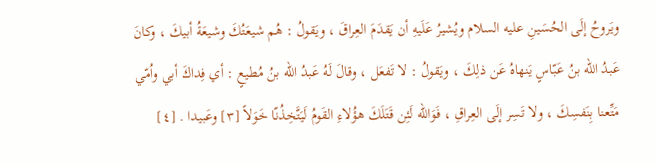ويَروحُ إلَى الحُسَينِ عليه السلام ويُشيرُ عَلَيهِ أن يَقدَمَ العِراقَ ، ويَقولُ : هُم شيعَتُكَ وشيعَةُ أبيكَ ، وكانَ عَبدُ اللّه بنُ عَبّاسٍ يَنهاهُ عَن ذلِكَ ، ويَقولُ : لا تَفعَل ، وقالَ لَهُ عَبدُ اللّه بنُ مُطيعٍ : أي فِداكَ أبي واُمّي مَتِّعنا بِنَفسِكَ ، ولا تَسِر إلَى العِراقِ ، فَوَاللّه لَئِن قَتَلَكَ هؤُلاءِ القَومُ لَيَتَّخِذُنّا خَوَلاً [٣] وعَبيدا . [٤]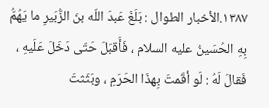١٣٨٧.الأخبار الطوال : بَلَغَ عَبدَ اللّه بنَ الزُّبَيرِ ما يَهُمُّ بِهِ الحُسَينُ عليه السلام ، فَأَقبَلَ حَتّى دَخَلَ عَلَيهِ ، فَقالَ لَهُ : لَو أقَمتَ بِهذَا الحَرَمِ ، وبَثَثتَ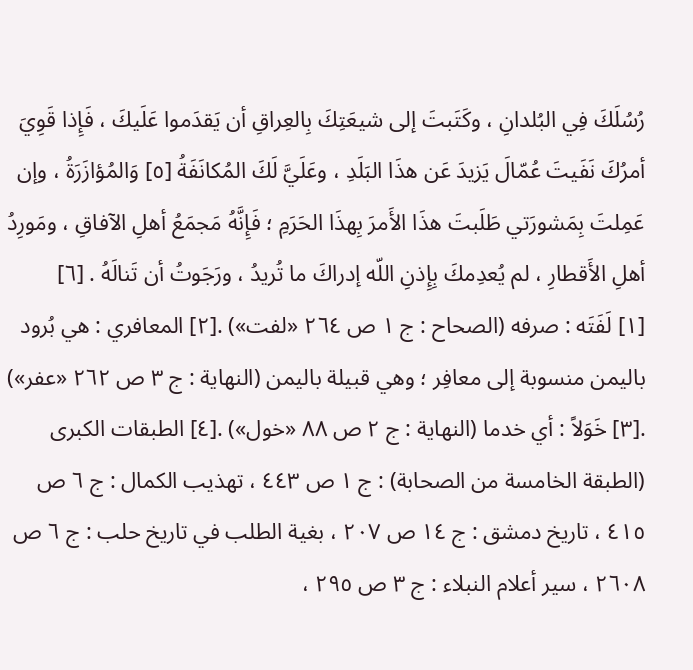رُسُلَكَ فِي البُلدانِ ، وكَتَبتَ إلى شيعَتِكَ بِالعِراقِ أن يَقدَموا عَلَيكَ ، فَإِذا قَوِيَ أمرُكَ نَفَيتَ عُمّالَ يَزيدَ عَن هذَا البَلَدِ ، وعَلَيَّ لَكَ المُكانَفَةُ [٥] وَالمُؤازَرَةُ ، وإن عَمِلتَ بِمَشورَتي طَلَبتَ هذَا الأَمرَ بِهذَا الحَرَمِ ؛ فَإِنَّهُ مَجمَعُ أهلِ الآفاقِ ، ومَورِدُ أهلِ الأَقطارِ ، لم يُعدِمكَ بِإِذنِ اللّه إدراكَ ما تُريدُ ، ورَجَوتُ أن تَنالَهُ . [٦]
[١] لَفَتَه : صرفه (الصحاح : ج ١ ص ٢٦٤ «لفت») .[٢] المعافري : هي بُرود باليمن منسوبة إلى معافِر ؛ وهي قبيلة باليمن (النهاية : ج ٣ ص ٢٦٢ «عفر») .[٣] خَوَلاً : أي خدما (النهاية : ج ٢ ص ٨٨ «خول») .[٤] الطبقات الكبرى (الطبقة الخامسة من الصحابة) : ج ١ ص ٤٤٣ ، تهذيب الكمال : ج ٦ ص ٤١٥ ، تاريخ دمشق : ج ١٤ ص ٢٠٧ ، بغية الطلب في تاريخ حلب : ج ٦ ص ٢٦٠٨ ، سير أعلام النبلاء : ج ٣ ص ٢٩٥ ،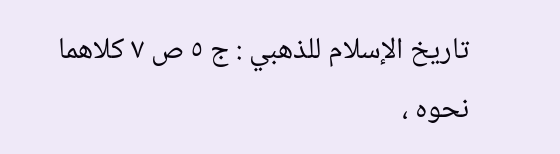تاريخ الإسلام للذهبي : ج ٥ ص ٧ كلاهما نحوه ،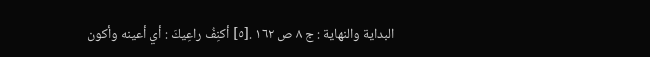البداية والنهاية : ج ٨ ص ١٦٢ .[٥] أكنِفُ راعِيكَ : أي أعينه وأكون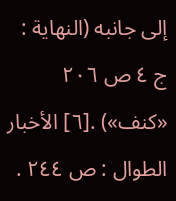إلى جانبه (النهاية : ج ٤ ص ٢٠٦ «كنف») .[٦] الأخبار الطوال : ص ٢٤٤ .